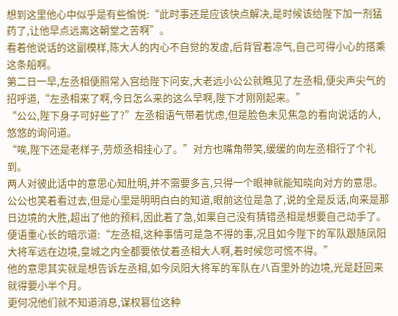想到这里他心中似乎是有些愉悦:“此时事还是应该快点解决,是时候该给陛下加一剂猛药了,让他早点远离这朝堂之苦啊”。
看着他说话的这副模样,陈大人的内心不自觉的发虚,后背冒着凉气,自己可得小心的搭乘这条船啊。
第二日一早,左丞相便照常入宫给陛下问安,大老远小公公就瞧见了左丞相,便尖声尖气的招呼道,“左丞相来了啊,今日怎么来的这么早啊,陛下才刚刚起来。”
“公公,陛下身子可好些了?”左丞相语气带着忧虑,但是脸色未见焦急的看向说话的人,悠悠的询问道。
“唉,陛下还是老样子,劳烦丞相挂心了。”对方也嘴角带笑,缓缓的向左丞相行了个礼到。
两人对彼此话中的意思心知肚明,并不需要多言,只得一个眼神就能知晓向对方的意思。
公公也笑着看过去,但是心里是明明白白的知道,眼前这位是急了,说的全是反话,向来是那日边境的大胜,超出了他的预料,因此着了急,如果自己没有猜错丞相是想要自己动手了。
便语重心长的暗示道:“左丞相,这种事情可是急不得的事,况且如今陛下的军队跟随凤阳大将军远在边境,皇城之内全都要依仗着丞相大人啊,着时候您可慌不得。”
他的意思其实就是想告诉左丞相,如今凤阳大将军的军队在八百里外的边境,光是赶回来就得要小半个月。
更何况他们就不知道消息,谋权篡位这种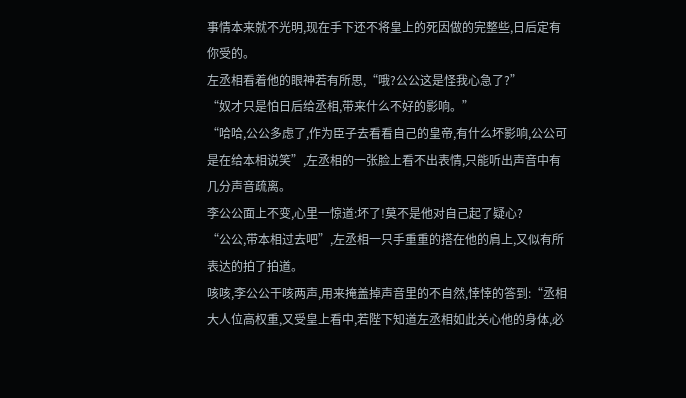事情本来就不光明,现在手下还不将皇上的死因做的完整些,日后定有你受的。
左丞相看着他的眼神若有所思,“哦?公公这是怪我心急了?”
“奴才只是怕日后给丞相,带来什么不好的影响。”
“哈哈,公公多虑了,作为臣子去看看自己的皇帝,有什么坏影响,公公可是在给本相说笑”,左丞相的一张脸上看不出表情,只能听出声音中有几分声音疏离。
李公公面上不变,心里一惊道:坏了!莫不是他对自己起了疑心?
“公公,带本相过去吧”,左丞相一只手重重的搭在他的肩上,又似有所表达的拍了拍道。
咳咳,李公公干咳两声,用来掩盖掉声音里的不自然,悻悻的答到:“丞相大人位高权重,又受皇上看中,若陛下知道左丞相如此关心他的身体,必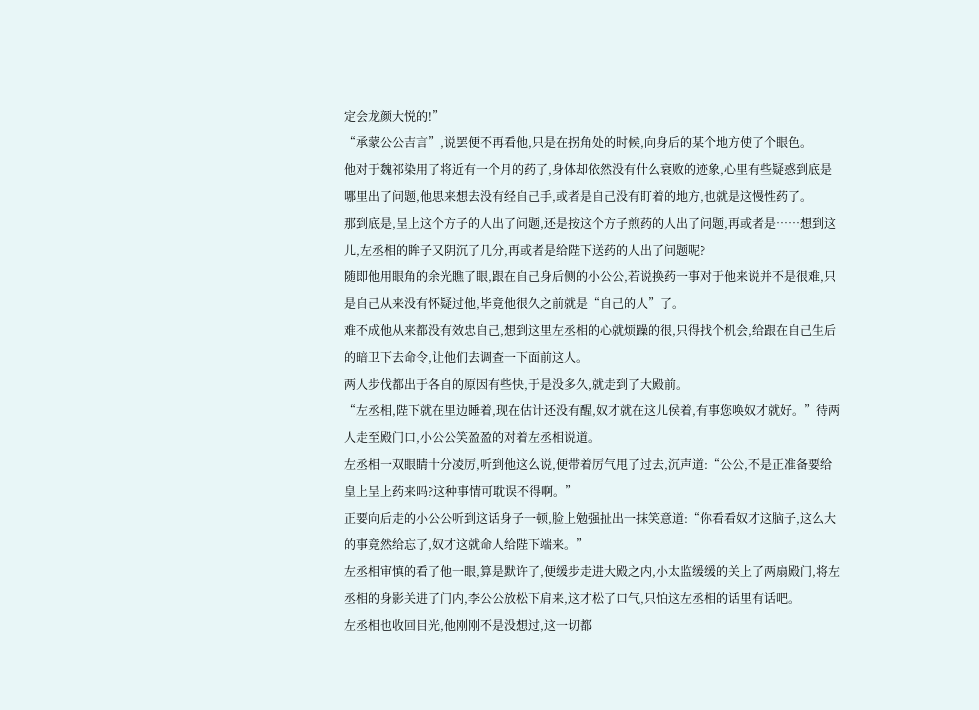定会龙颜大悦的!”
“承蒙公公吉言”,说罢便不再看他,只是在拐角处的时候,向身后的某个地方使了个眼色。
他对于魏祁染用了将近有一个月的药了,身体却依然没有什么衰败的迹象,心里有些疑惑到底是哪里出了问题,他思来想去没有经自己手,或者是自己没有盯着的地方,也就是这慢性药了。
那到底是,呈上这个方子的人出了问题,还是按这个方子煎药的人出了问题,再或者是……想到这儿,左丞相的眸子又阴沉了几分,再或者是给陛下送药的人出了问题呢?
随即他用眼角的余光瞧了眼,跟在自己身后侧的小公公,若说换药一事对于他来说并不是很难,只是自己从来没有怀疑过他,毕竟他很久之前就是“自己的人”了。
难不成他从来都没有效忠自己,想到这里左丞相的心就烦躁的很,只得找个机会,给跟在自己生后的暗卫下去命令,让他们去调查一下面前这人。
两人步伐都出于各自的原因有些快,于是没多久,就走到了大殿前。
“左丞相,陛下就在里边睡着,现在估计还没有醒,奴才就在这儿侯着,有事您唤奴才就好。”待两人走至殿门口,小公公笑盈盈的对着左丞相说道。
左丞相一双眼睛十分凌厉,听到他这么说,便带着厉气甩了过去,沉声道:“公公,不是正准备要给皇上呈上药来吗?这种事情可耽误不得啊。”
正要向后走的小公公听到这话身子一顿,脸上勉强扯出一抹笑意道:“你看看奴才这脑子,这么大的事竟然给忘了,奴才这就命人给陛下端来。”
左丞相审慎的看了他一眼,算是默许了,便缓步走进大殿之内,小太监缓缓的关上了两扇殿门,将左丞相的身影关进了门内,李公公放松下肩来,这才松了口气,只怕这左丞相的话里有话吧。
左丞相也收回目光,他刚刚不是没想过,这一切都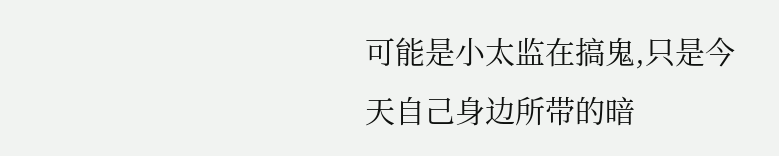可能是小太监在搞鬼,只是今天自己身边所带的暗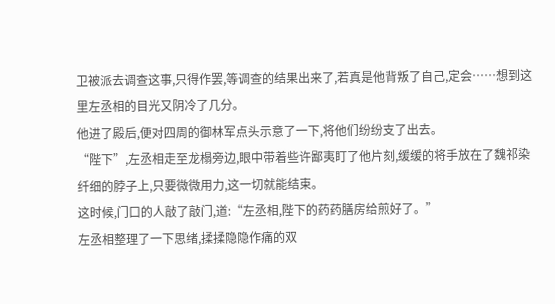卫被派去调查这事,只得作罢,等调查的结果出来了,若真是他背叛了自己,定会……想到这里左丞相的目光又阴冷了几分。
他进了殿后,便对四周的御林军点头示意了一下,将他们纷纷支了出去。
“陛下”,左丞相走至龙榻旁边,眼中带着些许鄙夷盯了他片刻,缓缓的将手放在了魏祁染纤细的脖子上,只要微微用力,这一切就能结束。
这时候,门口的人敲了敲门,道:“左丞相,陛下的药药膳房给煎好了。”
左丞相整理了一下思绪,揉揉隐隐作痛的双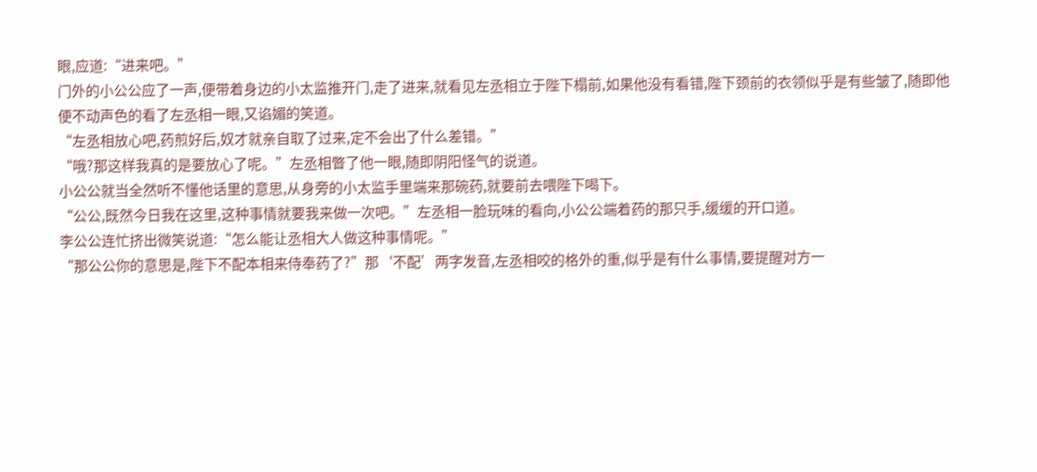眼,应道:“进来吧。”
门外的小公公应了一声,便带着身边的小太监推开门,走了进来,就看见左丞相立于陛下榻前,如果他没有看错,陛下颈前的衣领似乎是有些皱了,随即他便不动声色的看了左丞相一眼,又谄媚的笑道。
“左丞相放心吧,药煎好后,奴才就亲自取了过来,定不会出了什么差错。”
“哦?那这样我真的是要放心了呢。”左丞相瞥了他一眼,随即阴阳怪气的说道。
小公公就当全然听不懂他话里的意思,从身旁的小太监手里端来那碗药,就要前去喂陛下喝下。
“公公,既然今日我在这里,这种事情就要我来做一次吧。”左丞相一脸玩味的看向,小公公端着药的那只手,缓缓的开口道。
李公公连忙挤出微笑说道:“怎么能让丞相大人做这种事情呢。”
“那公公你的意思是,陛下不配本相来侍奉药了?”那‘不配’两字发音,左丞相咬的格外的重,似乎是有什么事情,要提醒对方一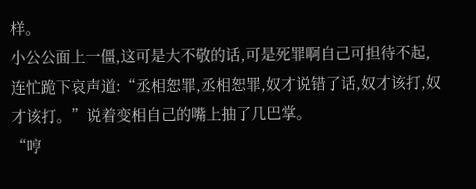样。
小公公面上一僵,这可是大不敬的话,可是死罪啊自己可担待不起,连忙跪下哀声道:“丞相恕罪,丞相恕罪,奴才说错了话,奴才该打,奴才该打。”说着变相自己的嘴上抽了几巴掌。
“哼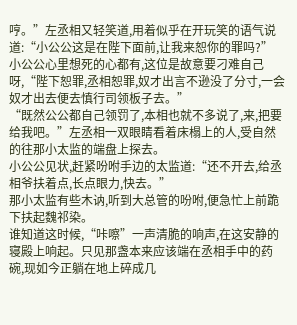哼。”左丞相又轻笑道,用着似乎在开玩笑的语气说道:“小公公这是在陛下面前,让我来恕你的罪吗?”
小公公心里想死的心都有,这位是故意要刁难自己呀,“陛下恕罪,丞相恕罪,奴才出言不逊没了分寸,一会奴才出去便去慎行司领板子去。”
“既然公公都自己领罚了,本相也就不多说了,来,把要给我吧。”左丞相一双眼睛看着床榻上的人,受自然的往那小太监的端盘上探去。
小公公见状,赶紧吩咐手边的太监道:“还不开去,给丞相爷扶着点,长点眼力,快去。”
那小太监有些木讷,听到大总管的吩咐,便急忙上前跪下扶起魏祁染。
谁知道这时候,“咔嚓”一声清脆的响声,在这安静的寝殿上响起。只见那盏本来应该端在丞相手中的药碗,现如今正躺在地上碎成几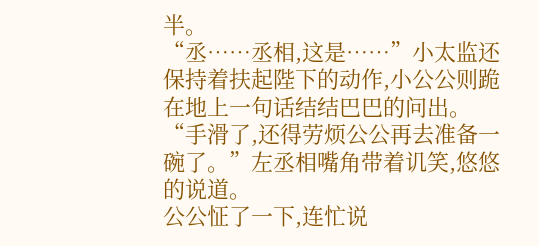半。
“丞……丞相,这是……”小太监还保持着扶起陛下的动作,小公公则跪在地上一句话结结巴巴的问出。
“手滑了,还得劳烦公公再去准备一碗了。”左丞相嘴角带着讥笑,悠悠的说道。
公公怔了一下,连忙说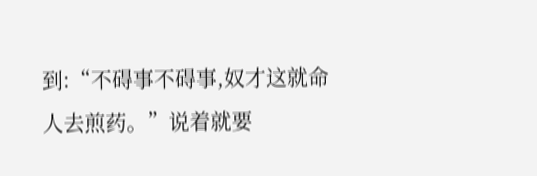到:“不碍事不碍事,奴才这就命人去煎药。”说着就要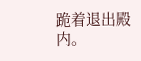跪着退出殿内。